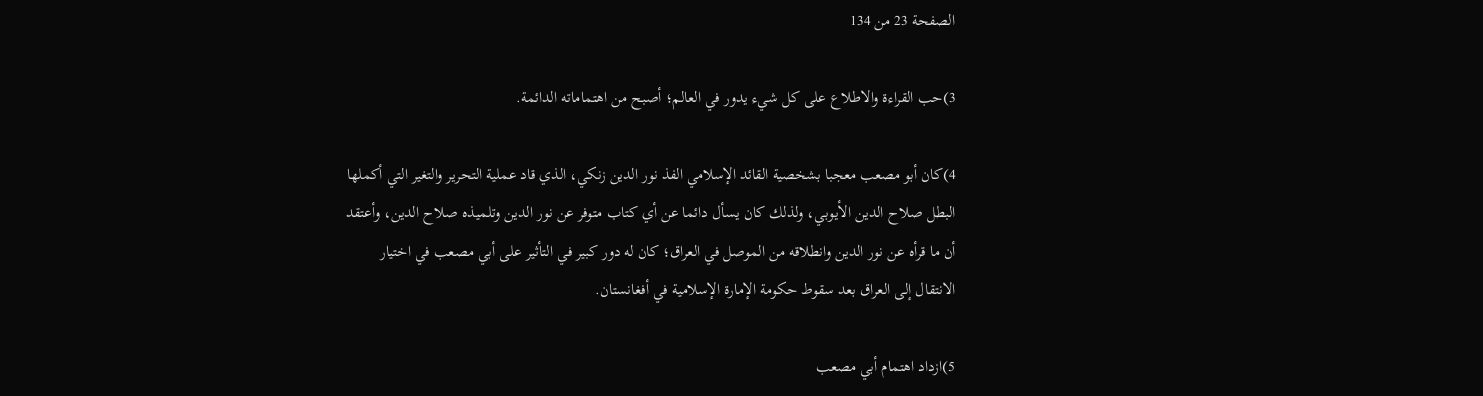الصفحة 23 من 134

3)حب القراءة والاطلاع على كل شيء يدور في العالم؛ أصبح من اهتماماته الدائمة.

4)كان أبو مصعب معجبا بشخصية القائد الإسلامي الفذ نور الدين زنكي، الذي قاد عملية التحرير والتغير التي أكملها البطل صلاح الدين الأيوبي، ولذلك كان يسأل دائما عن أي كتاب متوفر عن نور الدين وتلميذه صلاح الدين، وأعتقد أن ما قرأه عن نور الدين وانطلاقه من الموصل في العراق؛ كان له دور كبير في التأثير على أبي مصعب في اختيار الانتقال إلى العراق بعد سقوط حكومة الإمارة الإسلامية في أفغانستان.

5)ازداد اهتمام أبي مصعب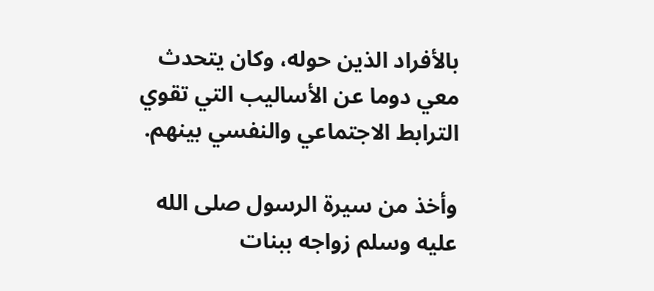بالأفراد الذين حوله، وكان يتحدث معي دوما عن الأساليب التي تقوي الترابط الاجتماعي والنفسي بينهم.

وأخذ من سيرة الرسول صلى الله عليه وسلم زواجه ببنات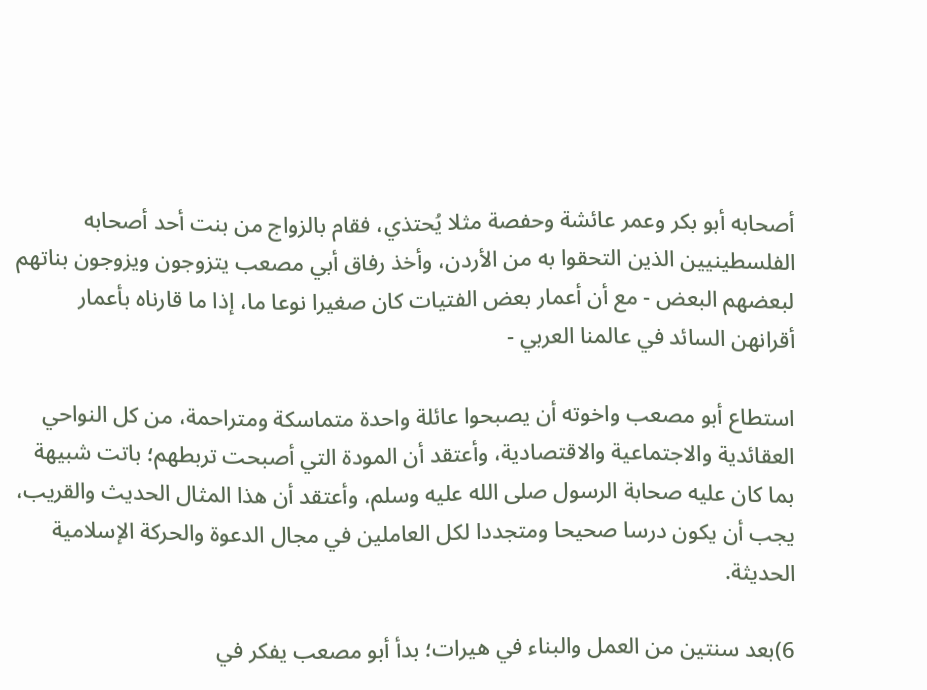أصحابه أبو بكر وعمر عائشة وحفصة مثلا يُحتذي، فقام بالزواج من بنت أحد أصحابه الفلسطينيين الذين التحقوا به من الأردن، وأخذ رفاق أبي مصعب يتزوجون ويزوجون بناتهم لبعضهم البعض - مع أن أعمار بعض الفتيات كان صغيرا نوعا ما، إذا ما قارناه بأعمار أقرانهن السائد في عالمنا العربي -

استطاع أبو مصعب واخوته أن يصبحوا عائلة واحدة متماسكة ومتراحمة، من كل النواحي العقائدية والاجتماعية والاقتصادية، وأعتقد أن المودة التي أصبحت تربطهم؛ باتت شبيهة بما كان عليه صحابة الرسول صلى الله عليه وسلم، وأعتقد أن هذا المثال الحديث والقريب، يجب أن يكون درسا صحيحا ومتجددا لكل العاملين في مجال الدعوة والحركة الإسلامية الحديثة.

6)بعد سنتين من العمل والبناء في هيرات؛ بدأ أبو مصعب يفكر في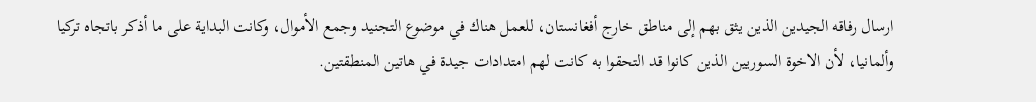ارسال رفاقه الجيدين الذين يثق بهم إلى مناطق خارج أفغانستان، للعمل هناك في موضوع التجنيد وجمع الأموال، وكانت البداية على ما أذكر باتجاه تركيا وألمانيا، لأن الاخوة السوريين الذين كانوا قد التحقوا به كانت لهم امتدادات جيدة في هاتين المنطقتين.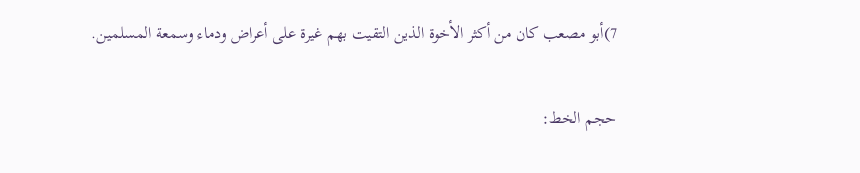7)أبو مصعب كان من أكثر الأخوة الذين التقيت بهم غيرة على أعراض ودماء وسمعة المسلمين.

حجم الخط: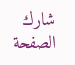شارك الصفحة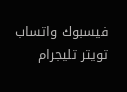فيسبوك واتساب تويتر تليجرام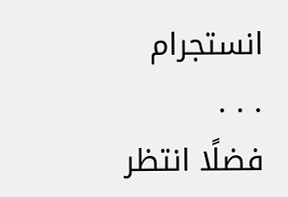انستجرام
. . .
فضلًا انتظر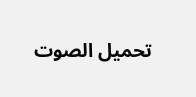تحميل الصوت